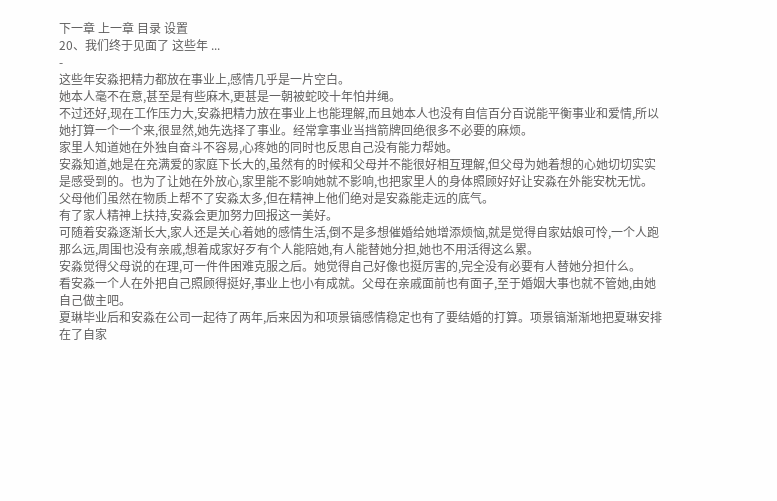下一章 上一章 目录 设置
20、我们终于见面了 这些年 ...
-
这些年安淼把精力都放在事业上,感情几乎是一片空白。
她本人毫不在意,甚至是有些麻木,更甚是一朝被蛇咬十年怕井绳。
不过还好,现在工作压力大,安淼把精力放在事业上也能理解,而且她本人也没有自信百分百说能平衡事业和爱情,所以她打算一个一个来,很显然,她先选择了事业。经常拿事业当挡箭牌回绝很多不必要的麻烦。
家里人知道她在外独自奋斗不容易,心疼她的同时也反思自己没有能力帮她。
安淼知道,她是在充满爱的家庭下长大的,虽然有的时候和父母并不能很好相互理解,但父母为她着想的心她切切实实是感受到的。也为了让她在外放心,家里能不影响她就不影响,也把家里人的身体照顾好好让安淼在外能安枕无忧。
父母他们虽然在物质上帮不了安淼太多,但在精神上他们绝对是安淼能走远的底气。
有了家人精神上扶持,安淼会更加努力回报这一美好。
可随着安淼逐渐长大,家人还是关心着她的感情生活,倒不是多想催婚给她增添烦恼,就是觉得自家姑娘可怜,一个人跑那么远,周围也没有亲戚,想着成家好歹有个人能陪她,有人能替她分担,她也不用活得这么累。
安淼觉得父母说的在理,可一件件困难克服之后。她觉得自己好像也挺厉害的,完全没有必要有人替她分担什么。
看安淼一个人在外把自己照顾得挺好,事业上也小有成就。父母在亲戚面前也有面子,至于婚姻大事也就不管她,由她自己做主吧。
夏琳毕业后和安淼在公司一起待了两年,后来因为和项景镐感情稳定也有了要结婚的打算。项景镐渐渐地把夏琳安排在了自家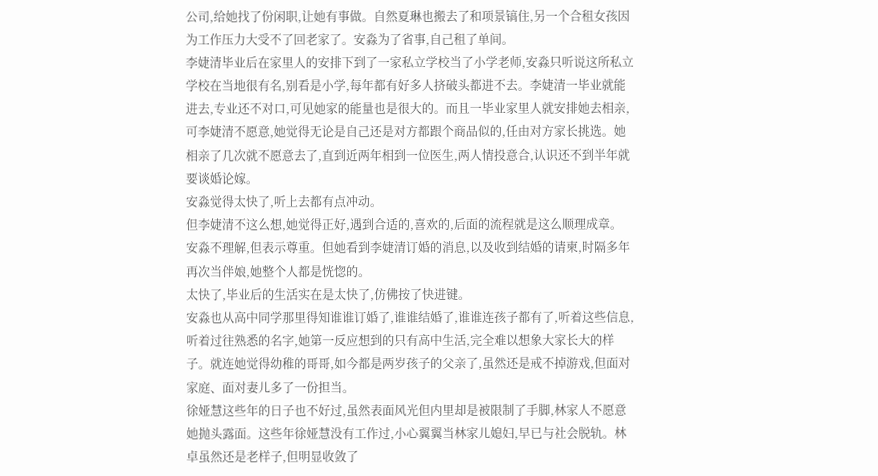公司,给她找了份闲职,让她有事做。自然夏琳也搬去了和项景镐住,另一个合租女孩因为工作压力大受不了回老家了。安淼为了省事,自己租了单间。
李婕清毕业后在家里人的安排下到了一家私立学校当了小学老师,安淼只听说这所私立学校在当地很有名,别看是小学,每年都有好多人挤破头都进不去。李婕清一毕业就能进去,专业还不对口,可见她家的能量也是很大的。而且一毕业家里人就安排她去相亲,可李婕清不愿意,她觉得无论是自己还是对方都跟个商品似的,任由对方家长挑选。她相亲了几次就不愿意去了,直到近两年相到一位医生,两人情投意合,认识还不到半年就要谈婚论嫁。
安淼觉得太快了,听上去都有点冲动。
但李婕清不这么想,她觉得正好,遇到合适的,喜欢的,后面的流程就是这么顺理成章。
安淼不理解,但表示尊重。但她看到李婕清订婚的消息,以及收到结婚的请柬,时隔多年再次当伴娘,她整个人都是恍惚的。
太快了,毕业后的生活实在是太快了,仿佛按了快进键。
安淼也从高中同学那里得知谁谁订婚了,谁谁结婚了,谁谁连孩子都有了,听着这些信息,听着过往熟悉的名字,她第一反应想到的只有高中生活,完全难以想象大家长大的样子。就连她觉得幼稚的哥哥,如今都是两岁孩子的父亲了,虽然还是戒不掉游戏,但面对家庭、面对妻儿多了一份担当。
徐娅慧这些年的日子也不好过,虽然表面风光但内里却是被限制了手脚,林家人不愿意她抛头露面。这些年徐娅慧没有工作过,小心翼翼当林家儿媳妇,早已与社会脱轨。林卓虽然还是老样子,但明显收敛了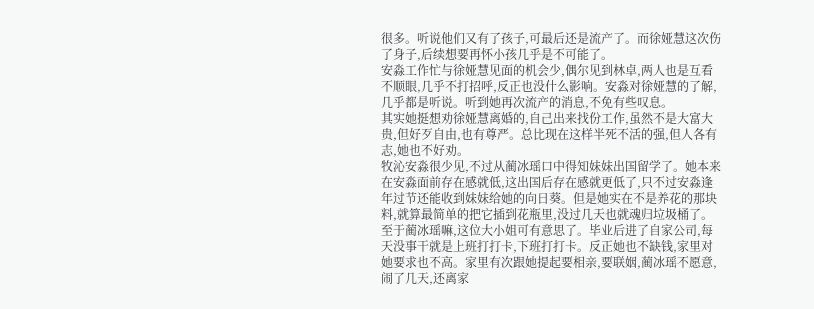很多。听说他们又有了孩子,可最后还是流产了。而徐娅慧这次伤了身子,后续想要再怀小孩几乎是不可能了。
安淼工作忙与徐娅慧见面的机会少,偶尔见到林卓,两人也是互看不顺眼,几乎不打招呼,反正也没什么影响。安淼对徐娅慧的了解,几乎都是听说。听到她再次流产的消息,不免有些叹息。
其实她挺想劝徐娅慧离婚的,自己出来找份工作,虽然不是大富大贵,但好歹自由,也有尊严。总比现在这样半死不活的强,但人各有志,她也不好劝。
牧沁安淼很少见,不过从蔺冰瑶口中得知妹妹出国留学了。她本来在安淼面前存在感就低,这出国后存在感就更低了,只不过安淼逢年过节还能收到妹妹给她的向日葵。但是她实在不是养花的那块料,就算最简单的把它插到花瓶里,没过几天也就魂归垃圾桶了。
至于蔺冰瑶嘛,这位大小姐可有意思了。毕业后进了自家公司,每天没事干就是上班打打卡,下班打打卡。反正她也不缺钱,家里对她要求也不高。家里有次跟她提起要相亲,要联姻,蔺冰瑶不愿意,闹了几天,还离家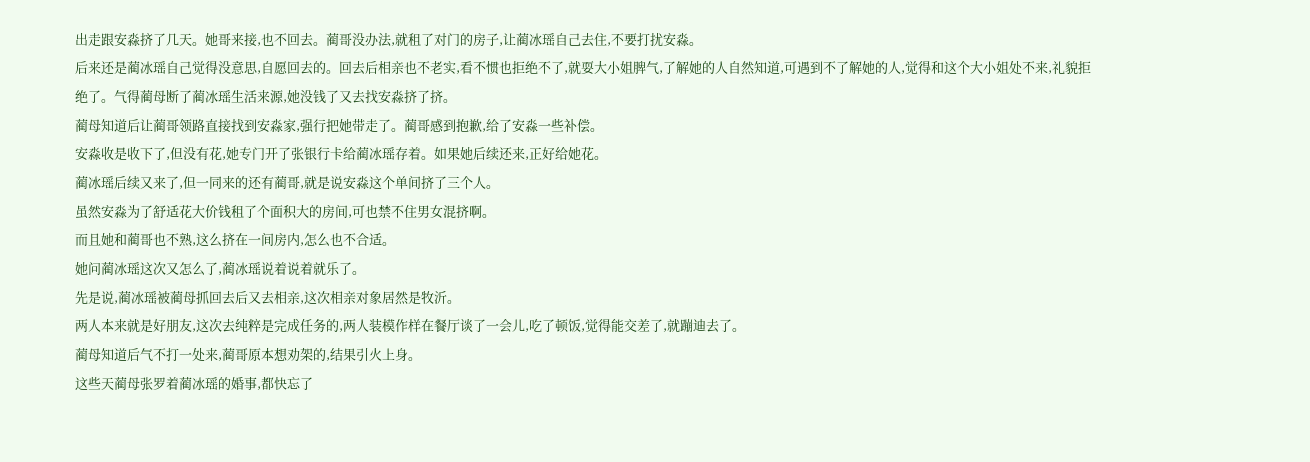出走跟安淼挤了几天。她哥来接,也不回去。蔺哥没办法,就租了对门的房子,让蔺冰瑶自己去住,不要打扰安淼。
后来还是蔺冰瑶自己觉得没意思,自愿回去的。回去后相亲也不老实,看不惯也拒绝不了,就耍大小姐脾气,了解她的人自然知道,可遇到不了解她的人,觉得和这个大小姐处不来,礼貌拒绝了。气得蔺母断了蔺冰瑶生活来源,她没钱了又去找安淼挤了挤。
蔺母知道后让蔺哥领路直接找到安淼家,强行把她带走了。蔺哥感到抱歉,给了安淼一些补偿。
安淼收是收下了,但没有花,她专门开了张银行卡给蔺冰瑶存着。如果她后续还来,正好给她花。
蔺冰瑶后续又来了,但一同来的还有蔺哥,就是说安淼这个单间挤了三个人。
虽然安淼为了舒适花大价钱租了个面积大的房间,可也禁不住男女混挤啊。
而且她和蔺哥也不熟,这么挤在一间房内,怎么也不合适。
她问蔺冰瑶这次又怎么了,蔺冰瑶说着说着就乐了。
先是说,蔺冰瑶被蔺母抓回去后又去相亲,这次相亲对象居然是牧沂。
两人本来就是好朋友,这次去纯粹是完成任务的,两人装模作样在餐厅谈了一会儿,吃了顿饭,觉得能交差了,就蹦迪去了。
蔺母知道后气不打一处来,蔺哥原本想劝架的,结果引火上身。
这些天蔺母张罗着蔺冰瑶的婚事,都快忘了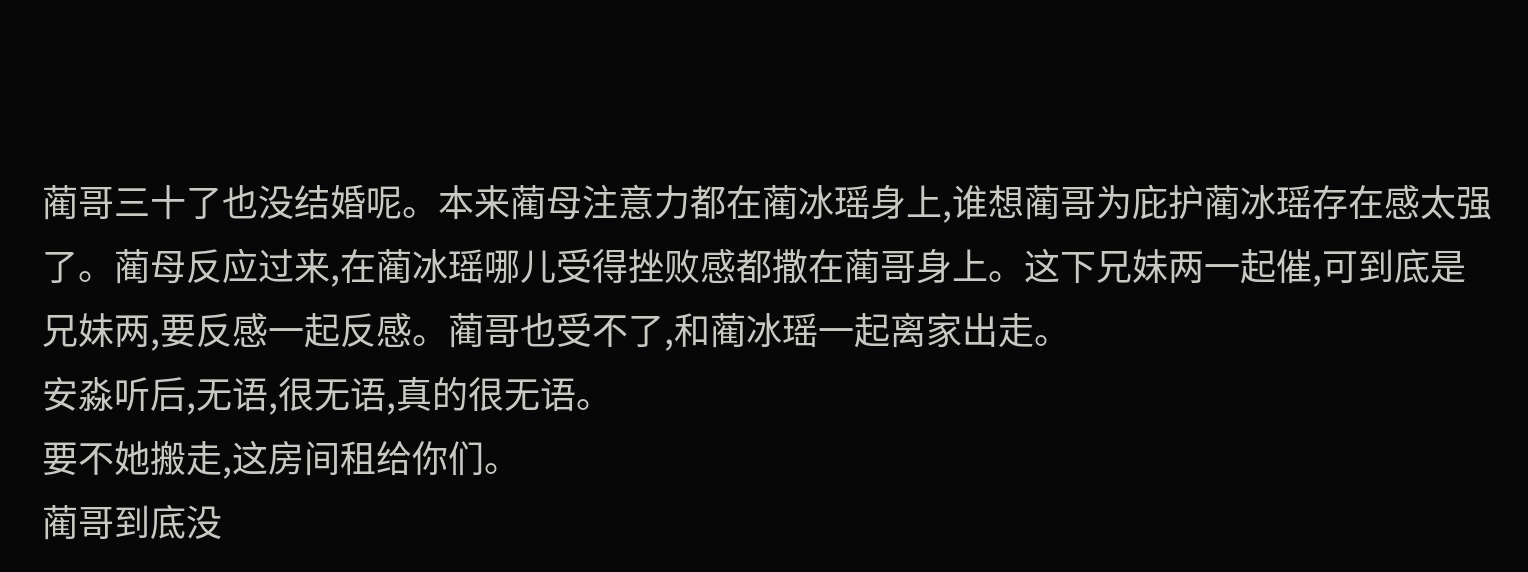蔺哥三十了也没结婚呢。本来蔺母注意力都在蔺冰瑶身上,谁想蔺哥为庇护蔺冰瑶存在感太强了。蔺母反应过来,在蔺冰瑶哪儿受得挫败感都撒在蔺哥身上。这下兄妹两一起催,可到底是兄妹两,要反感一起反感。蔺哥也受不了,和蔺冰瑶一起离家出走。
安淼听后,无语,很无语,真的很无语。
要不她搬走,这房间租给你们。
蔺哥到底没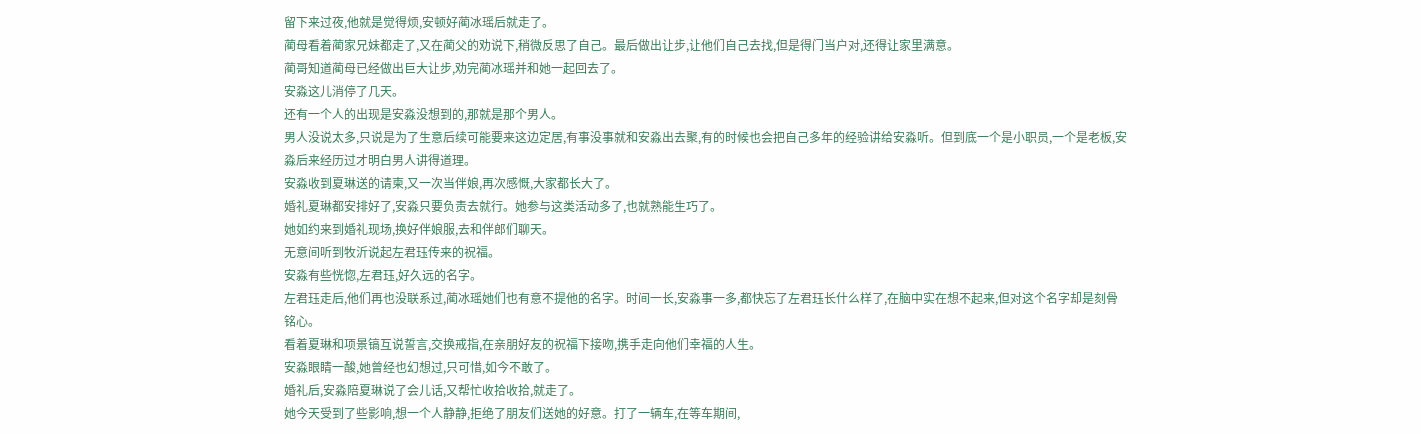留下来过夜,他就是觉得烦,安顿好蔺冰瑶后就走了。
蔺母看着蔺家兄妹都走了,又在蔺父的劝说下,稍微反思了自己。最后做出让步,让他们自己去找,但是得门当户对,还得让家里满意。
蔺哥知道蔺母已经做出巨大让步,劝完蔺冰瑶并和她一起回去了。
安淼这儿消停了几天。
还有一个人的出现是安淼没想到的,那就是那个男人。
男人没说太多,只说是为了生意后续可能要来这边定居,有事没事就和安淼出去聚,有的时候也会把自己多年的经验讲给安淼听。但到底一个是小职员,一个是老板,安淼后来经历过才明白男人讲得道理。
安淼收到夏琳送的请柬,又一次当伴娘,再次感慨,大家都长大了。
婚礼夏琳都安排好了,安淼只要负责去就行。她参与这类活动多了,也就熟能生巧了。
她如约来到婚礼现场,换好伴娘服,去和伴郎们聊天。
无意间听到牧沂说起左君珏传来的祝福。
安淼有些恍惚,左君珏,好久远的名字。
左君珏走后,他们再也没联系过,蔺冰瑶她们也有意不提他的名字。时间一长,安淼事一多,都快忘了左君珏长什么样了,在脑中实在想不起来,但对这个名字却是刻骨铭心。
看着夏琳和项景镐互说誓言,交换戒指,在亲朋好友的祝福下接吻,携手走向他们幸福的人生。
安淼眼睛一酸,她曾经也幻想过,只可惜,如今不敢了。
婚礼后,安淼陪夏琳说了会儿话,又帮忙收拾收拾,就走了。
她今天受到了些影响,想一个人静静,拒绝了朋友们送她的好意。打了一辆车,在等车期间,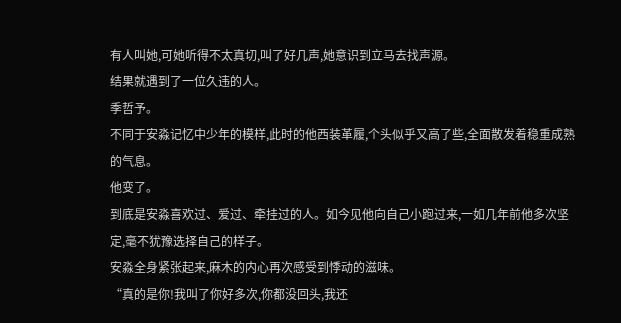有人叫她,可她听得不太真切,叫了好几声,她意识到立马去找声源。
结果就遇到了一位久违的人。
季哲予。
不同于安淼记忆中少年的模样,此时的他西装革履,个头似乎又高了些,全面散发着稳重成熟的气息。
他变了。
到底是安淼喜欢过、爱过、牵挂过的人。如今见他向自己小跑过来,一如几年前他多次坚定,毫不犹豫选择自己的样子。
安淼全身紧张起来,麻木的内心再次感受到悸动的滋味。
“真的是你!我叫了你好多次,你都没回头,我还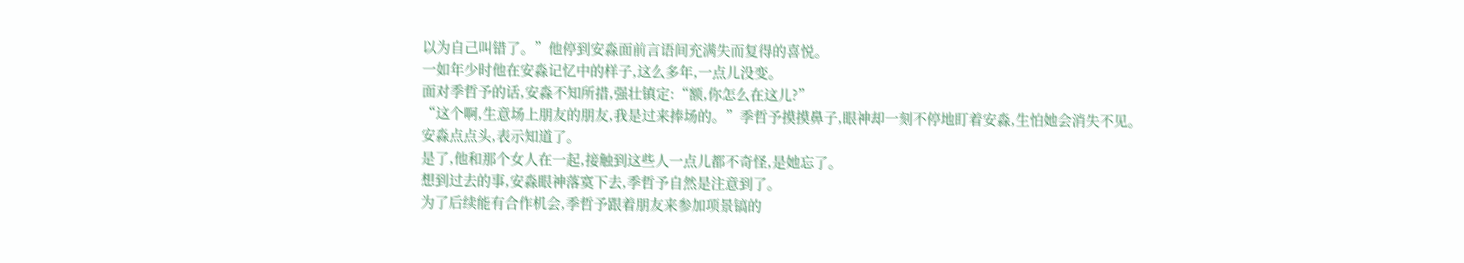以为自己叫错了。”他停到安淼面前言语间充满失而复得的喜悦。
一如年少时他在安淼记忆中的样子,这么多年,一点儿没变。
面对季哲予的话,安淼不知所措,强壮镇定:“额,你怎么在这儿?”
“这个啊,生意场上朋友的朋友,我是过来捧场的。”季哲予摸摸鼻子,眼神却一刻不停地盯着安淼,生怕她会消失不见。
安淼点点头,表示知道了。
是了,他和那个女人在一起,接触到这些人一点儿都不奇怪,是她忘了。
想到过去的事,安淼眼神落寞下去,季哲予自然是注意到了。
为了后续能有合作机会,季哲予跟着朋友来参加项景镐的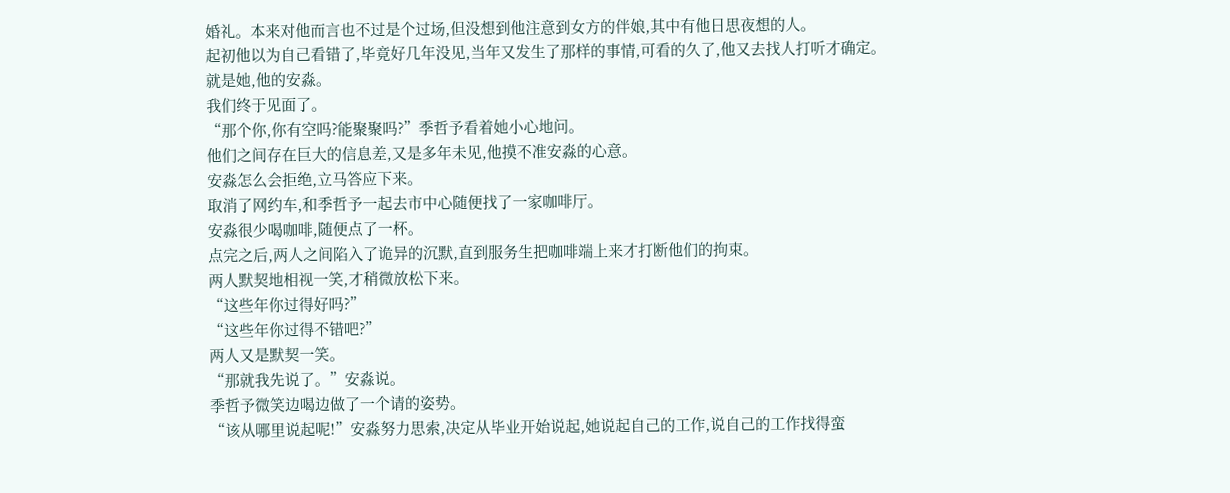婚礼。本来对他而言也不过是个过场,但没想到他注意到女方的伴娘,其中有他日思夜想的人。
起初他以为自己看错了,毕竟好几年没见,当年又发生了那样的事情,可看的久了,他又去找人打听才确定。
就是她,他的安淼。
我们终于见面了。
“那个你,你有空吗?能聚聚吗?”季哲予看着她小心地问。
他们之间存在巨大的信息差,又是多年未见,他摸不准安淼的心意。
安淼怎么会拒绝,立马答应下来。
取消了网约车,和季哲予一起去市中心随便找了一家咖啡厅。
安淼很少喝咖啡,随便点了一杯。
点完之后,两人之间陷入了诡异的沉默,直到服务生把咖啡端上来才打断他们的拘束。
两人默契地相视一笑,才稍微放松下来。
“这些年你过得好吗?”
“这些年你过得不错吧?”
两人又是默契一笑。
“那就我先说了。”安淼说。
季哲予微笑边喝边做了一个请的姿势。
“该从哪里说起呢!”安淼努力思索,决定从毕业开始说起,她说起自己的工作,说自己的工作找得蛮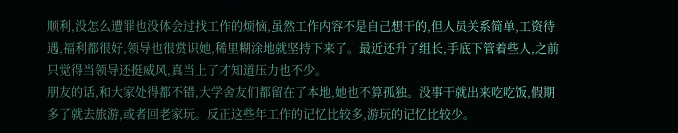顺利,没怎么遭罪也没体会过找工作的烦恼,虽然工作内容不是自己想干的,但人员关系简单,工资待遇,福利都很好,领导也很赏识她,稀里糊涂地就坚持下来了。最近还升了组长,手底下管着些人,之前只觉得当领导还挺威风,真当上了才知道压力也不少。
朋友的话,和大家处得都不错,大学舍友们都留在了本地,她也不算孤独。没事干就出来吃吃饭,假期多了就去旅游,或者回老家玩。反正这些年工作的记忆比较多,游玩的记忆比较少。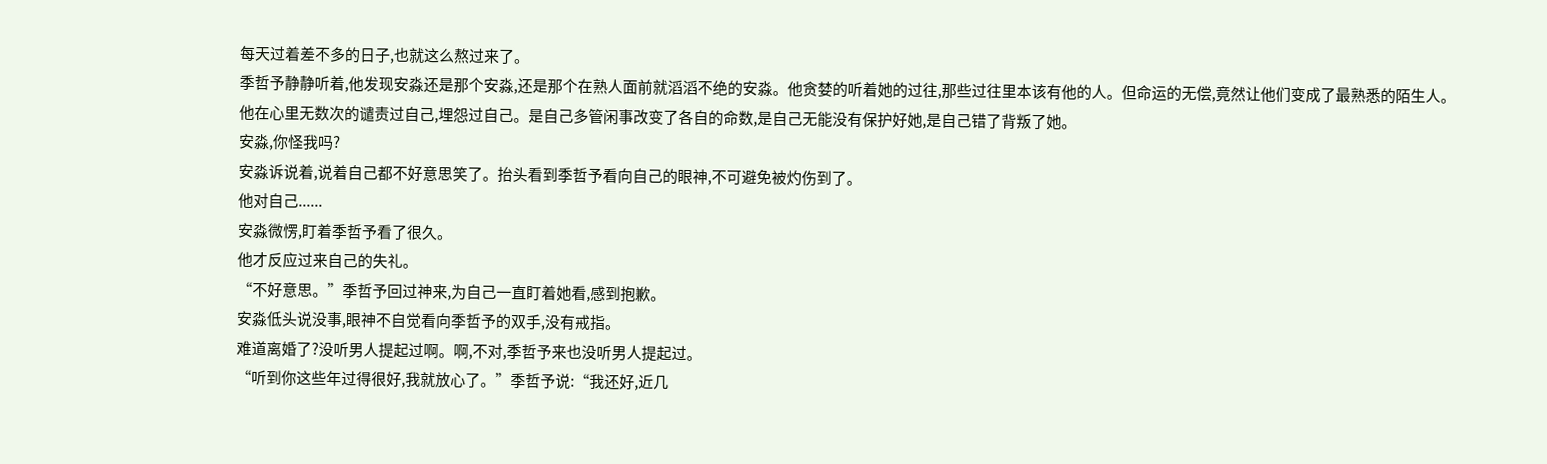每天过着差不多的日子,也就这么熬过来了。
季哲予静静听着,他发现安淼还是那个安淼,还是那个在熟人面前就滔滔不绝的安淼。他贪婪的听着她的过往,那些过往里本该有他的人。但命运的无偿,竟然让他们变成了最熟悉的陌生人。
他在心里无数次的谴责过自己,埋怨过自己。是自己多管闲事改变了各自的命数,是自己无能没有保护好她,是自己错了背叛了她。
安淼,你怪我吗?
安淼诉说着,说着自己都不好意思笑了。抬头看到季哲予看向自己的眼神,不可避免被灼伤到了。
他对自己......
安淼微愣,盯着季哲予看了很久。
他才反应过来自己的失礼。
“不好意思。”季哲予回过神来,为自己一直盯着她看,感到抱歉。
安淼低头说没事,眼神不自觉看向季哲予的双手,没有戒指。
难道离婚了?没听男人提起过啊。啊,不对,季哲予来也没听男人提起过。
“听到你这些年过得很好,我就放心了。”季哲予说:“我还好,近几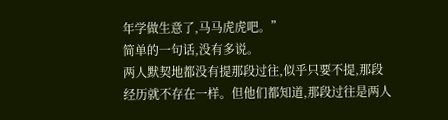年学做生意了,马马虎虎吧。”
简单的一句话,没有多说。
两人默契地都没有提那段过往,似乎只要不提,那段经历就不存在一样。但他们都知道,那段过往是两人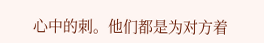心中的刺。他们都是为对方着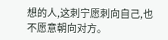想的人,这刺宁愿刺向自己,也不愿意朝向对方。